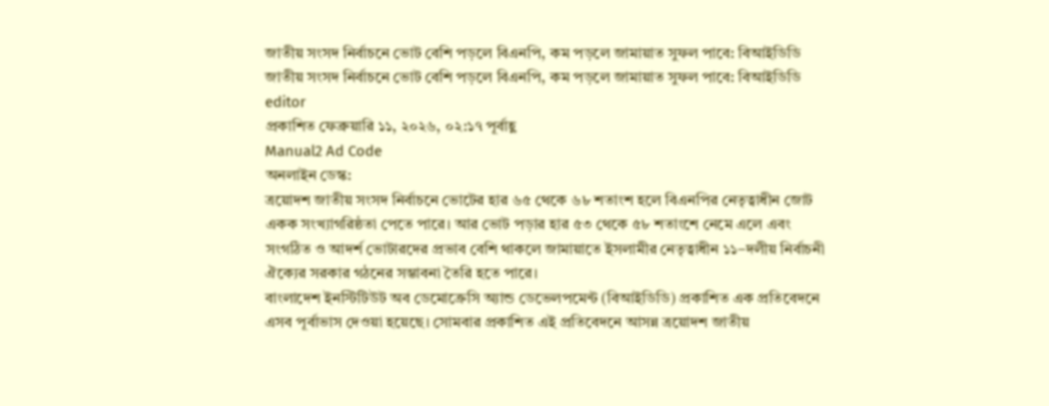জাতীয় সংসদ নির্বাচনে ভোট বেশি পড়লে বিএনপি, কম পড়লে জামায়াত সুফল পাবে: বিআইডিডি
জাতীয় সংসদ নির্বাচনে ভোট বেশি পড়লে বিএনপি, কম পড়লে জামায়াত সুফল পাবে: বিআইডিডি
editor
প্রকাশিত ফেব্রুয়ারি ১১, ২০২৬, ০২:১৭ পূর্বাহ্ণ
Manual2 Ad Code
অনলাইন ডেস্ক:
ত্রয়োদশ জাতীয় সংসদ নির্বাচনে ভোটের হার ৬৫ থেকে ৬৮ শতাংশ হলে বিএনপির নেতৃত্বাধীন জোট একক সংখ্যাগরিষ্ঠতা পেতে পারে। আর ভোট পড়ার হার ৫৩ থেকে ৫৮ শতাংশে নেমে এলে এবং সংগঠিত ও আদর্শ ভোটারদের প্রভাব বেশি থাকলে জামায়াতে ইসলামীর নেতৃত্বাধীন ১১–দলীয় নির্বাচনী ঐক্যের সরকার গঠনের সম্ভাবনা তৈরি হতে পারে।
বাংলাদেশ ইনস্টিটিউট অব ডেমোক্রেসি অ্যান্ড ডেভেলপমেন্ট (বিআইডিডি) প্রকাশিত এক প্রতিবেদনে এসব পূর্বাভাস দেওয়া হয়েছে। সোমবার প্রকাশিত এই প্রতিবেদনে আসন্ন ত্রয়োদশ জাতীয়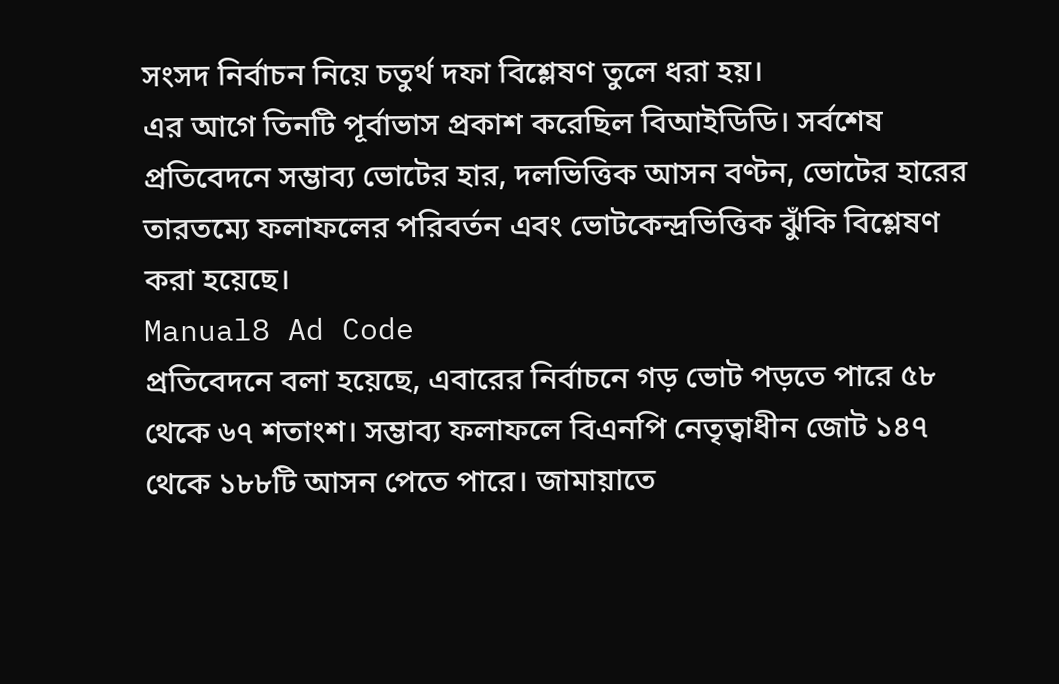সংসদ নির্বাচন নিয়ে চতুর্থ দফা বিশ্লেষণ তুলে ধরা হয়।
এর আগে তিনটি পূর্বাভাস প্রকাশ করেছিল বিআইডিডি। সর্বশেষ প্রতিবেদনে সম্ভাব্য ভোটের হার, দলভিত্তিক আসন বণ্টন, ভোটের হারের তারতম্যে ফলাফলের পরিবর্তন এবং ভোটকেন্দ্রভিত্তিক ঝুঁকি বিশ্লেষণ করা হয়েছে।
Manual8 Ad Code
প্রতিবেদনে বলা হয়েছে, এবারের নির্বাচনে গড় ভোট পড়তে পারে ৫৮ থেকে ৬৭ শতাংশ। সম্ভাব্য ফলাফলে বিএনপি নেতৃত্বাধীন জোট ১৪৭ থেকে ১৮৮টি আসন পেতে পারে। জামায়াতে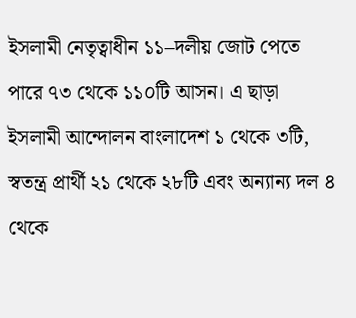ইসলামী নেতৃত্বাধীন ১১–দলীয় জোট পেতে পারে ৭৩ থেকে ১১০টি আসন। এ ছাড়া ইসলামী আন্দোলন বাংলাদেশ ১ থেকে ৩টি, স্বতন্ত্র প্রার্থী ২১ থেকে ২৮টি এবং অন্যান্য দল ৪ থেকে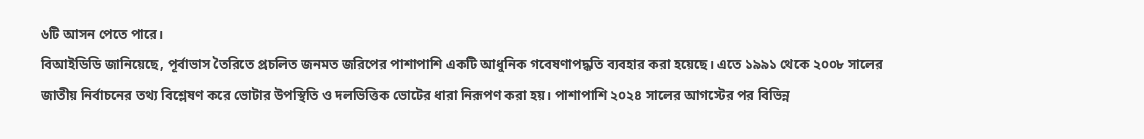৬টি আসন পেতে পারে।
বিআইডিডি জানিয়েছে, পূর্বাভাস তৈরিতে প্রচলিত জনমত জরিপের পাশাপাশি একটি আধুনিক গবেষণাপদ্ধতি ব্যবহার করা হয়েছে। এতে ১৯৯১ থেকে ২০০৮ সালের জাতীয় নির্বাচনের তথ্য বিশ্লেষণ করে ভোটার উপস্থিতি ও দলভিত্তিক ভোটের ধারা নিরূপণ করা হয়। পাশাপাশি ২০২৪ সালের আগস্টের পর বিভিন্ন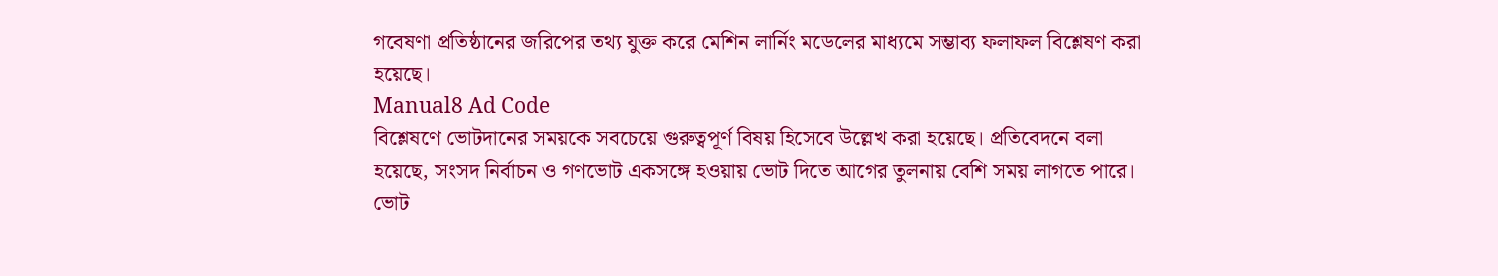গবেষণা প্রতিষ্ঠানের জরিপের তথ্য যুক্ত করে মেশিন লার্নিং মডেলের মাধ্যমে সম্ভাব্য ফলাফল বিশ্লেষণ করা হয়েছে।
Manual8 Ad Code
বিশ্লেষণে ভোটদানের সময়কে সবচেয়ে গুরুত্বপূর্ণ বিষয় হিসেবে উল্লেখ করা হয়েছে। প্রতিবেদনে বলা হয়েছে, সংসদ নির্বাচন ও গণভোট একসঙ্গে হওয়ায় ভোট দিতে আগের তুলনায় বেশি সময় লাগতে পারে। ভোট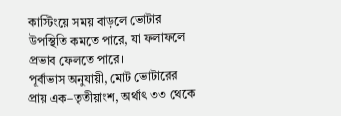কাস্টিংয়ে সময় বাড়লে ভোটার উপস্থিতি কমতে পারে, যা ফলাফলে প্রভাব ফেলতে পারে।
পূর্বাভাস অনুযায়ী, মোট ভোটারের প্রায় এক–তৃতীয়াংশ, অর্থাৎ ৩৩ থেকে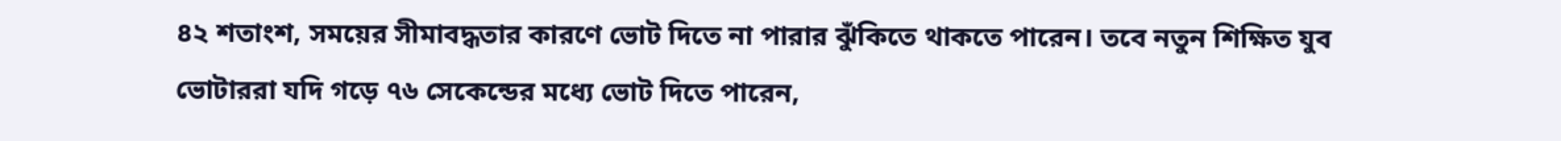৪২ শতাংশ, সময়ের সীমাবদ্ধতার কারণে ভোট দিতে না পারার ঝুঁকিতে থাকতে পারেন। তবে নতুন শিক্ষিত যুব ভোটাররা যদি গড়ে ৭৬ সেকেন্ডের মধ্যে ভোট দিতে পারেন,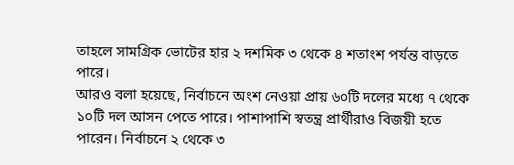তাহলে সামগ্রিক ভোটের হার ২ দশমিক ৩ থেকে ৪ শতাংশ পর্যন্ত বাড়তে পারে।
আরও বলা হয়েছে, নির্বাচনে অংশ নেওয়া প্রায় ৬০টি দলের মধ্যে ৭ থেকে ১০টি দল আসন পেতে পারে। পাশাপাশি স্বতন্ত্র প্রার্থীরাও বিজয়ী হতে পারেন। নির্বাচনে ২ থেকে ৩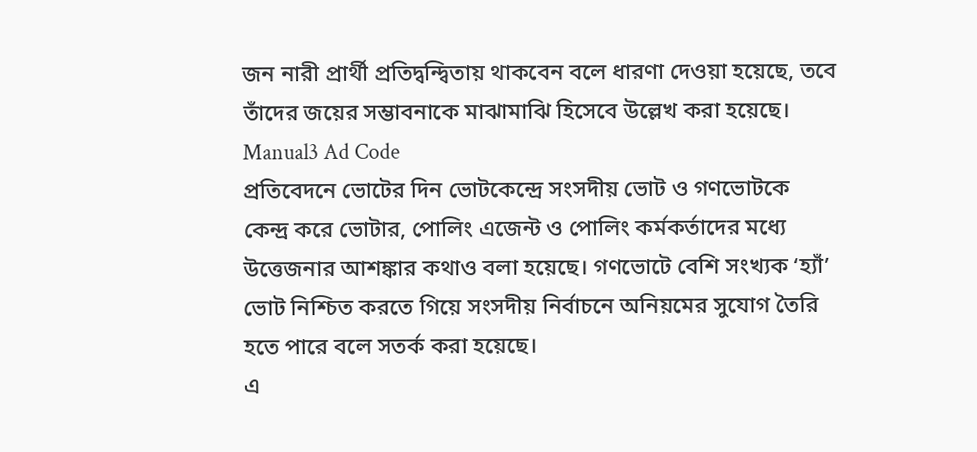জন নারী প্রার্থী প্রতিদ্বন্দ্বিতায় থাকবেন বলে ধারণা দেওয়া হয়েছে, তবে তাঁদের জয়ের সম্ভাবনাকে মাঝামাঝি হিসেবে উল্লেখ করা হয়েছে।
Manual3 Ad Code
প্রতিবেদনে ভোটের দিন ভোটকেন্দ্রে সংসদীয় ভোট ও গণভোটকে কেন্দ্র করে ভোটার, পোলিং এজেন্ট ও পোলিং কর্মকর্তাদের মধ্যে উত্তেজনার আশঙ্কার কথাও বলা হয়েছে। গণভোটে বেশি সংখ্যক ‘হ্যাঁ’ ভোট নিশ্চিত করতে গিয়ে সংসদীয় নির্বাচনে অনিয়মের সুযোগ তৈরি হতে পারে বলে সতর্ক করা হয়েছে।
এ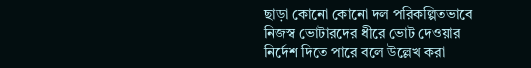ছাড়া কোনো কোনো দল পরিকল্পিতভাবে নিজস্ব ভোটারদের ধীরে ভোট দেওয়ার নির্দেশ দিতে পারে বলে উল্লেখ করা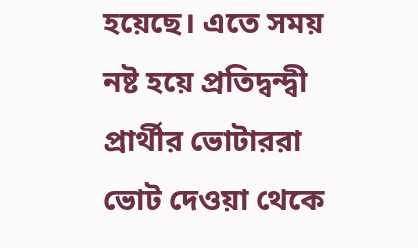হয়েছে। এতে সময় নষ্ট হয়ে প্রতিদ্বন্দ্বী প্রার্থীর ভোটাররা ভোট দেওয়া থেকে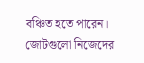বঞ্চিত হতে পারেন। জোটগুলো নিজেদের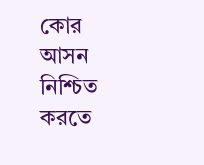কোর আসন নিশ্চিত করতে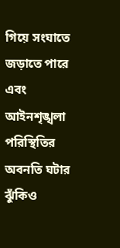গিয়ে সংঘাতে জড়াতে পারে এবং আইনশৃঙ্খলা পরিস্থিতির অবনতি ঘটার ঝুঁকিও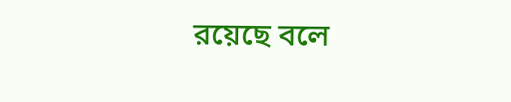রয়েছে বলে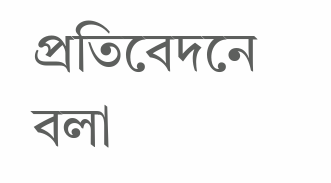প্রতিবেদনে বলা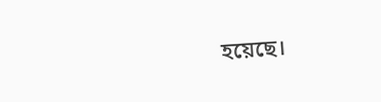হয়েছে।